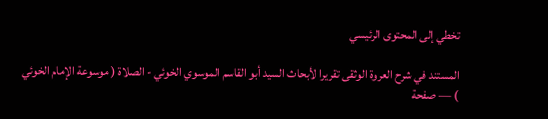تخطي إلى المحتوى الرئيسي

المستند في شرح العروة الوثقى تقريرا لأبحاث السيد أبو القاسم الموسوي الخوئي - الصلاة ( موسوعة الإمام الخوئي ) — صفحة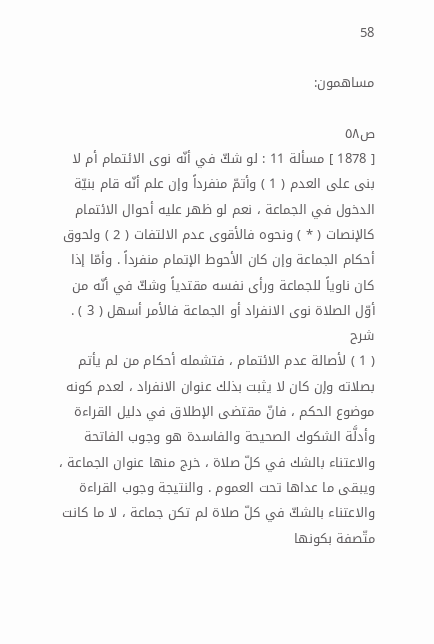58

مساهمون:

ص٥٨
[ 1878 ] مسألة 11 : لو شكّ في أنّه نوى الائتمام أم لا بنى على العدم ( 1 ) وأتمّ منفرداً وإن علم أنّه قام بنيّة الدخول في الجماعة ، نعم لو ظهر عليه أحوال الائتمام كالإنصات ( * ) ونحوه فالأقوى عدم الالتفات ( 2 ) ولحوق أحكام الجماعة وإن كان الأحوط الإتمام منفرداً . وأمّا إذا كان ناوياً للجماعة ورأى نفسه مقتدياً وشكّ في أنّه من أوّل الصلاة نوى الانفراد أو الجماعة فالأمر أسهل ( 3 ) .
شرح
( 1 ) لأصالة عدم الائتمام ، فتشمله أحكام من لم يأتم بصلاته وإن كان لا يثبت بذلك عنوان الانفراد ، لعدم كونه موضوع الحكم ، فانّ مقتضى الإطلاق في دليل القراءة وأدلَّة الشكوك الصحيحة والفاسدة هو وجوب الفاتحة والاعتناء بالشك في كلّ صلاة ، خرج منها عنوان الجماعة ، ويبقى ما عداها تحت العموم . والنتيجة وجوب القراءة والاعتناء بالشكّ في كلّ صلاة لم تكن جماعة ، لا ما كانت متّصفة بكونها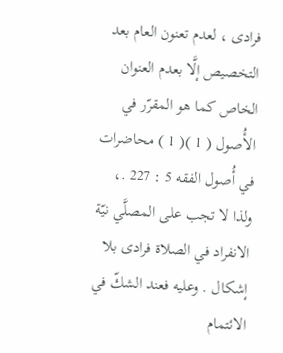فرادى ، لعدم تعنون العام بعد التخصيص إلَّا بعدم العنوان الخاص كما هو المقرّر في الأُصول ( 1 )( 1 ) محاضرات في أُصول الفقه 5 : 227 .، ولذا لا تجب على المصلَّي نيّة الانفراد في الصلاة فرادى بلا إشكال . وعليه فعند الشكّ في الائتمام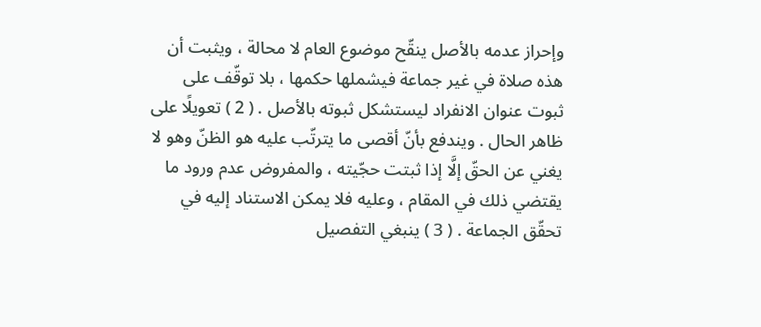وإحراز عدمه بالأصل ينقّح موضوع العام لا محالة ، ويثبت أن هذه صلاة في غير جماعة فيشملها حكمها ، بلا توقّف على ثبوت عنوان الانفراد ليستشكل ثبوته بالأصل . ( 2 ) تعويلًا على ظاهر الحال . ويندفع بأنّ أقصى ما يترتّب عليه هو الظنّ وهو لا يغني عن الحقّ إلَّا إذا ثبتت حجّيته ، والمفروض عدم ورود ما يقتضي ذلك في المقام ، وعليه فلا يمكن الاستناد إليه في تحقّق الجماعة . ( 3 ) ينبغي التفصيل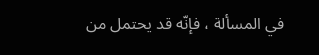في المسألة ، فإنّه قد يحتمل من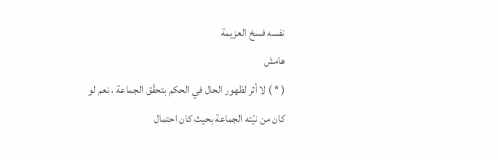نفسه فسخ العزيمة
هامش
( * ) لا أثر لظهور الحال في الحكم بتحقّق الجماعة ، نعم لو كان من نيّته الجماعة بحيث كان احتمال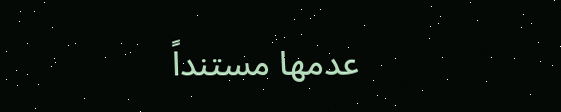عدمها مستنداً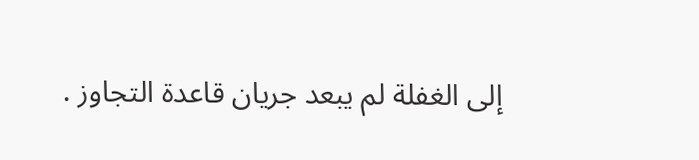إلى الغفلة لم يبعد جريان قاعدة التجاوز .